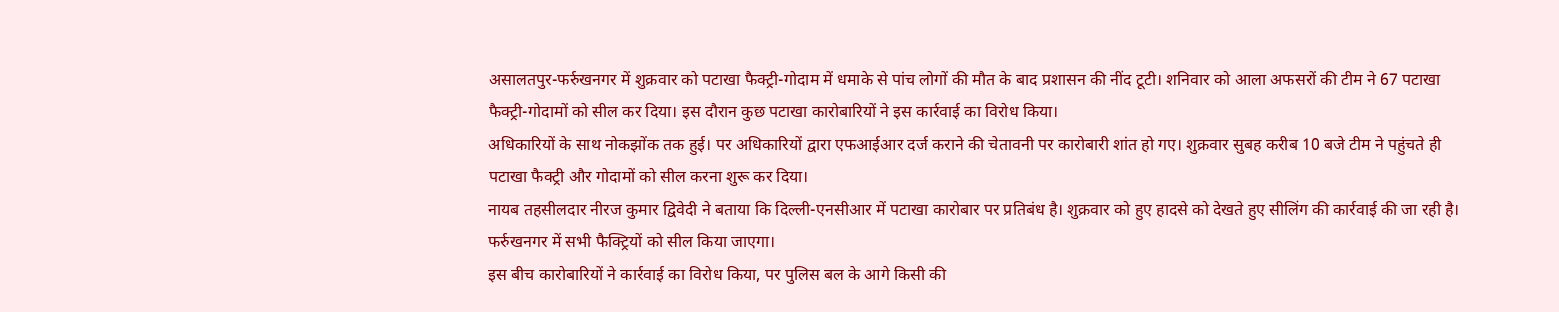असालतपुर-फर्रुखनगर में शुक्रवार को पटाखा फैक्ट्री-गोदाम में धमाके से पांच लोगों की मौत के बाद प्रशासन की नींद टूटी। शनिवार को आला अफसरों की टीम ने 67 पटाखा फैक्ट्री-गोदामों को सील कर दिया। इस दौरान कुछ पटाखा कारोबारियों ने इस कार्रवाई का विरोध किया।
अधिकारियों के साथ नोकझोंक तक हुई। पर अधिकारियों द्वारा एफआईआर दर्ज कराने की चेतावनी पर कारोबारी शांत हो गए। शुक्रवार सुबह करीब 10 बजे टीम ने पहुंचते ही पटाखा फैक्ट्री और गोदामों को सील करना शुरू कर दिया।
नायब तहसीलदार नीरज कुमार द्विवेदी ने बताया कि दिल्ली-एनसीआर में पटाखा कारोबार पर प्रतिबंध है। शुक्रवार को हुए हादसे को देखते हुए सीलिंग की कार्रवाई की जा रही है। फर्रुखनगर में सभी फैक्ट्रियों को सील किया जाएगा।
इस बीच कारोबारियों ने कार्रवाई का विरोध किया, पर पुलिस बल के आगे किसी की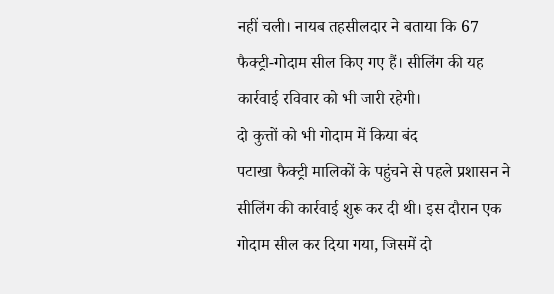नहीं चली। नायब तहसीलदार ने बताया कि 67 फैक्ट्री-गोदाम सील किए गए हैं। सीलिंग की यह कार्रवाई रविवार को भी जारी रहेगी।
दो कुत्तों को भी गोदाम में किया बंद
पटाखा फैक्ट्री मालिकों के पहुंचने से पहले प्रशासन ने सीलिंग की कार्रवाई शुरू कर दी थी। इस दौरान एक गोदाम सील कर दिया गया, जिसमें दो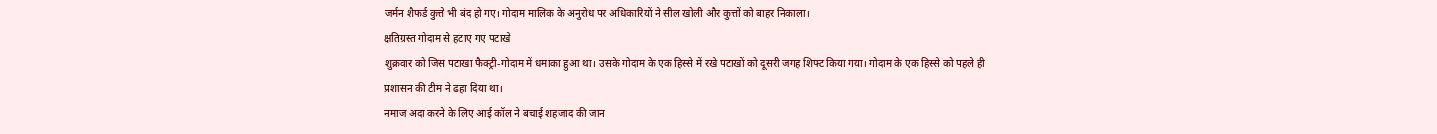जर्मन शैफर्ड कुत्ते भी बंद हो गए। गोदाम मालिक के अनुरोध पर अधिकारियों ने सील खोली और कुत्तों को बाहर निकाला।
क्षतिग्रस्त गोदाम से हटाए गए पटाखे
शुक्रवार को जिस पटाखा फैक्ट्री-गोदाम में धमाका हुआ था। उसके गोदाम के एक हिस्से में रखे पटाखों को दूसरी जगह शिफ्ट किया गया। गोदाम के एक हिस्से को पहले ही प्रशासन की टीम ने ढहा दिया था।
नमाज अदा करने के लिए आई कॉल ने बचाई शहजाद की जान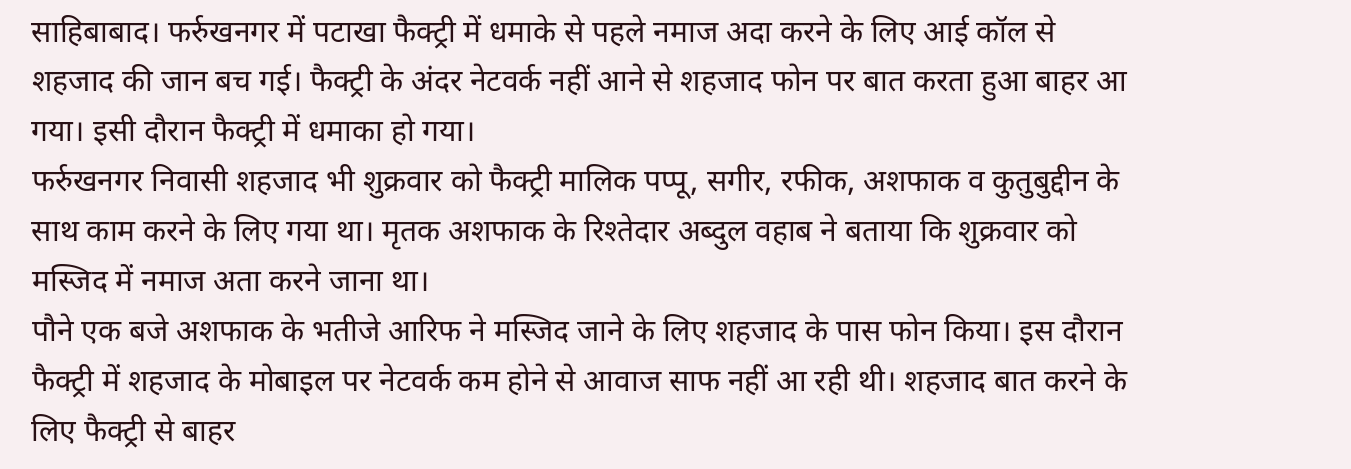साहिबाबाद। फर्रुखनगर में पटाखा फैक्ट्री में धमाके से पहले नमाज अदा करने के लिए आई कॉल से शहजाद की जान बच गई। फैक्ट्री के अंदर नेटवर्क नहीं आने से शहजाद फोन पर बात करता हुआ बाहर आ गया। इसी दौरान फैक्ट्री में धमाका हो गया।
फर्रुखनगर निवासी शहजाद भी शुक्रवार को फैक्ट्री मालिक पप्पू, सगीर, रफीक, अशफाक व कुतुबुद्दीन के साथ काम करने के लिए गया था। मृतक अशफाक के रिश्तेदार अब्दुल वहाब ने बताया कि शुक्रवार को मस्जिद में नमाज अता करने जाना था।
पौने एक बजे अशफाक के भतीजे आरिफ ने मस्जिद जाने के लिए शहजाद के पास फोन किया। इस दौरान फैक्ट्री में शहजाद के मोबाइल पर नेटवर्क कम होने से आवाज साफ नहीं आ रही थी। शहजाद बात करने के लिए फैक्ट्री से बाहर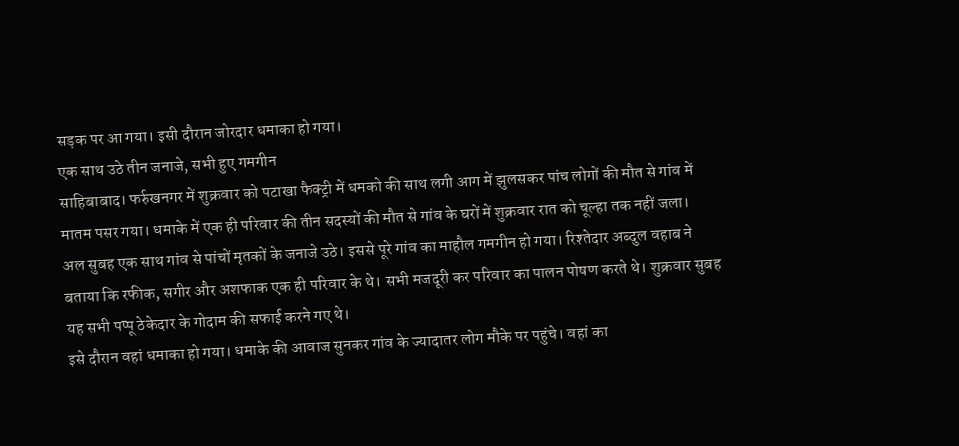सड़क पर आ गया। इसी दौरान जोरदार धमाका हो गया।
एक साथ उठे तीन जनाजे, सभी हुए गमगीन
साहिबाबाद। फर्रुखनगर में शुक्रवार को पटाखा फैक्ट्री में धमको की साथ लगी आग में झुलसकर पांच लोगों की मौत से गांव में मातम पसर गया। धमाके में एक ही परिवार की तीन सदस्यों की मौत से गांव के घरों में शुक्रवार रात को चूल्हा तक नहीं जला।
अल सुबह एक साथ गांव से पांचों मृतकों के जनाजे उठे। इससे पूरे गांव का माहौल गमगीन हो गया। रिश्तेदार अब्दुल वहाब ने बताया कि रफीक, सगीर और अशफाक एक ही परिवार के थे। सभी मजदूरी कर परिवार का पालन पोषण करते थे। शुक्रवार सुबह यह सभी पप्पू ठेकेदार के गोदाम की सफाई करने गए थे।
इसे दौरान वहां धमाका हो गया। धमाके की आवाज सुनकर गांव के ज्यादातर लोग मौके पर पहुंचे। वहां का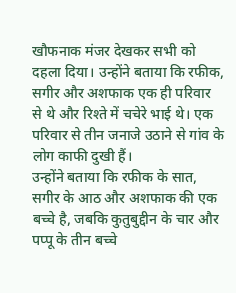खौफनाक मंजर देखकर सभी को दहला दिया। उन्होंने बताया कि रफीक, सगीर और अशफाक एक ही परिवार से थे और रिश्ते में चचेरे भाई थे। एक परिवार से तीन जनाजे उठाने से गांव के लोग काफी दुखी हैं।
उन्होंने बताया कि रफीक के सात, सगीर के आठ और अशफाक की एक बच्चे है, जबकि कुतुबुद्दीन के चार और पप्पू के तीन बच्चे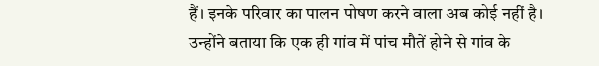हैं। इनके परिवार का पालन पोषण करने वाला अब कोई नहीं है। उन्होंने बताया कि एक ही गांव में पांच मौतें होने से गांव के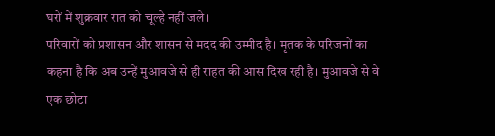घरों में शुक्रवार रात को चूल्हे नहीं जले।
परिवारों को प्रशासन और शासन से मदद की उम्मीद है। मृतक के परिजनों का कहना है कि अब उन्हें मुआवजे से ही राहत की आस दिख रही है। मुआवजे से वे एक छोटा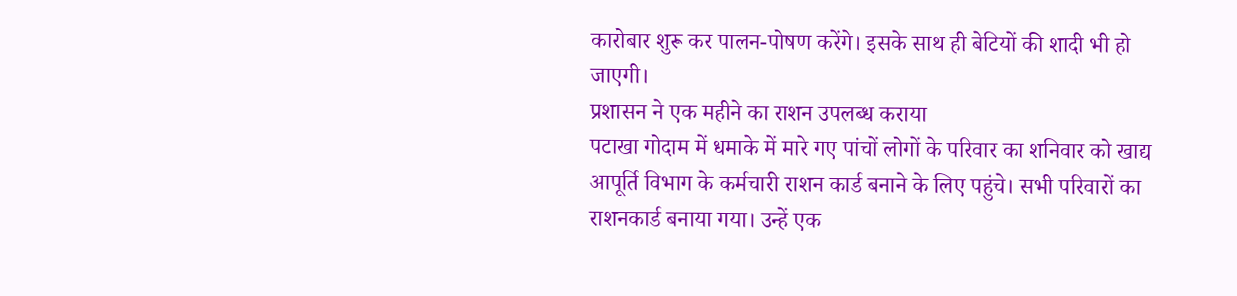कारोबार शुरू कर पालन-पोषण करेंगे। इसके साथ ही बेटियों की शादी भी हो जाएगी।
प्रशासन ने एक महीने का राशन उपलब्ध कराया
पटाखा गोदाम में धमाके में मारे गए पांचों लोगों के परिवार का शनिवार को खाद्य आपूर्ति विभाग के कर्मचारी राशन कार्ड बनाने के लिए पहुंचे। सभी परिवारों का राशनकार्ड बनाया गया। उन्हें एक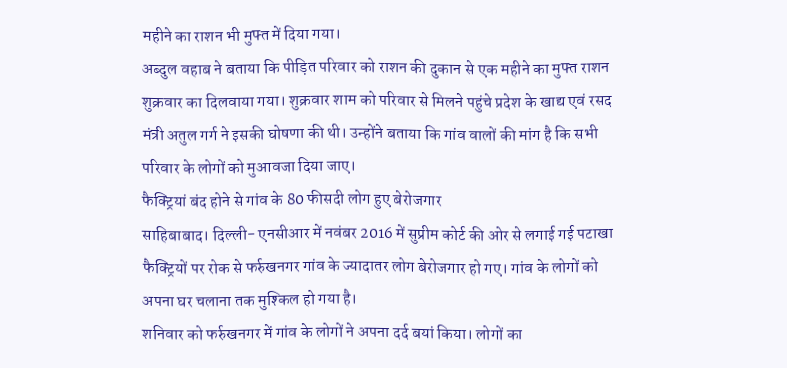महीने का राशन भी मुफ्त में दिया गया।
अब्दुल वहाब ने बताया कि पीड़ित परिवार को राशन की दुकान से एक महीने का मुफ्त राशन शुक्रवार का दिलवाया गया। शुक्रवार शाम को परिवार से मिलने पहुंचे प्रदेश के खाद्य एवं रसद मंत्री अतुल गर्ग ने इसकी घोषणा की थी। उन्होंने बताया कि गांव वालों की मांग है कि सभी परिवार के लोगों को मुआवजा दिया जाए।
फैक्ट्रियां बंद होने से गांव के 80 फीसदी लोग हुए बेरोजगार
साहिबाबाद। दिल्ली- एनसीआर में नवंबर 2016 में सुप्रीम कोर्ट की ओर से लगाई गई पटाखा फैक्ट्रियों पर रोक से फर्रुखनगर गांव के ज्यादातर लोग बेरोजगार हो गए। गांव के लोगों को अपना घर चलाना तक मुश्किल हो गया है।
शनिवार को फर्रुखनगर में गांव के लोगों ने अपना दर्द बयां किया। लोगों का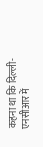कहना था कि दिल्ली-एनसीआर में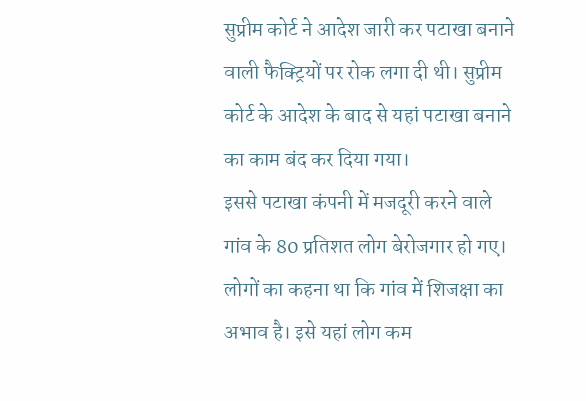सुप्रीम कोर्ट ने आदेश जारी कर पटाखा बनाने वाली फैक्ट्रियों पर रोक लगा दी थी। सुप्रीम कोर्ट के आदेश के बाद से यहां पटाखा बनाने का काम बंद कर दिया गया।
इससे पटाखा कंपनी में मजदूरी करने वाले गांव के 80 प्रतिशत लोग बेरोजगार हो गए। लोगों का कहना था कि गांव में शिजक्षा का अभाव है। इसे यहां लोग कम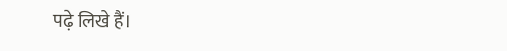पढ़े लिखे हैं।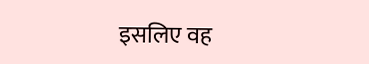इसलिए वह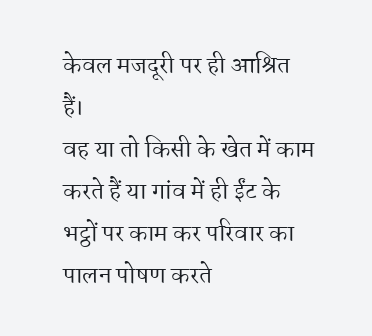केवल मजदूरी पर ही आश्रित हैं।
वह या तो किसी के खेत में काम करते हैं या गांव में ही ईंट के भट्ठों पर काम कर परिवार का पालन पोषण करते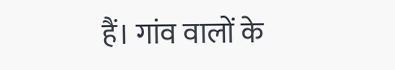हैं। गांव वालों के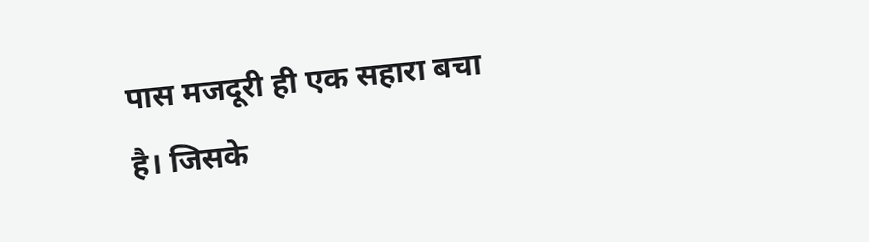पास मजदूरी ही एक सहारा बचा है। जिसके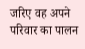जरिए वह अपने परिवार का पालन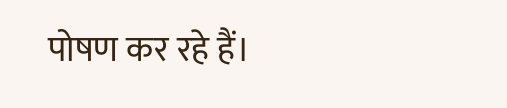पोषण कर रहे हैं।